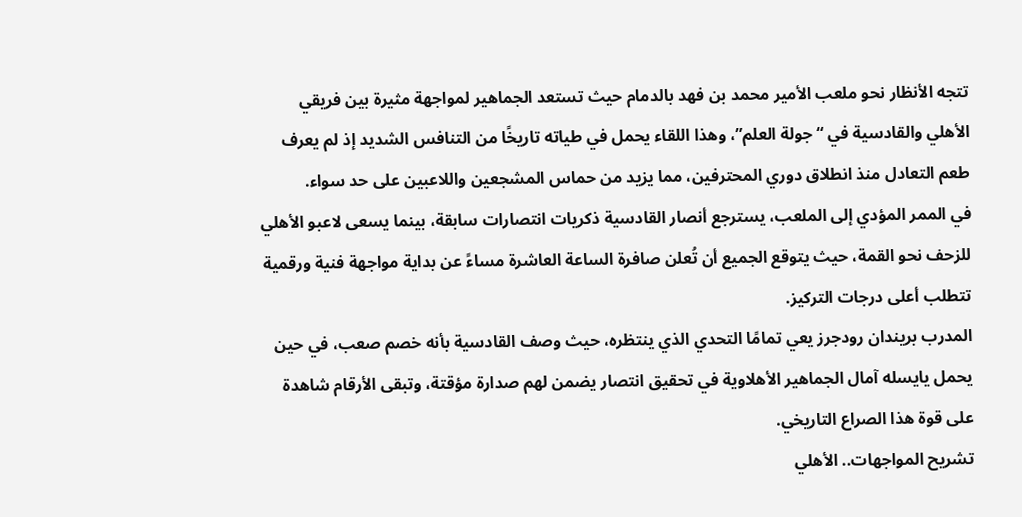تتجه الأنظار نحو ملعب الأمير محمد بن فهد بالدمام حيث تستعد الجماهير لمواجهة مثيرة بين فريقي الأهلي والقادسية في “جولة العلم”، وهذا اللقاء يحمل في طياته تاريخًا من التنافس الشديد إذ لم يعرف طعم التعادل منذ انطلاق دوري المحترفين، مما يزيد من حماس المشجعين واللاعبين على حد سواء.
في الممر المؤدي إلى الملعب، يسترجع أنصار القادسية ذكريات انتصارات سابقة، بينما يسعى لاعبو الأهلي للزحف نحو القمة، حيث يتوقع الجميع أن تُعلن صافرة الساعة العاشرة مساءً عن بداية مواجهة فنية ورقمية تتطلب أعلى درجات التركيز.
المدرب بريندان رودجرز يعي تمامًا التحدي الذي ينتظره، حيث وصف القادسية بأنه خصم صعب، في حين يحمل يايسله آمال الجماهير الأهلاوية في تحقيق انتصار يضمن لهم صدارة مؤقتة، وتبقى الأرقام شاهدة على قوة هذا الصراع التاريخي.
تشريح المواجهات.. الأهلي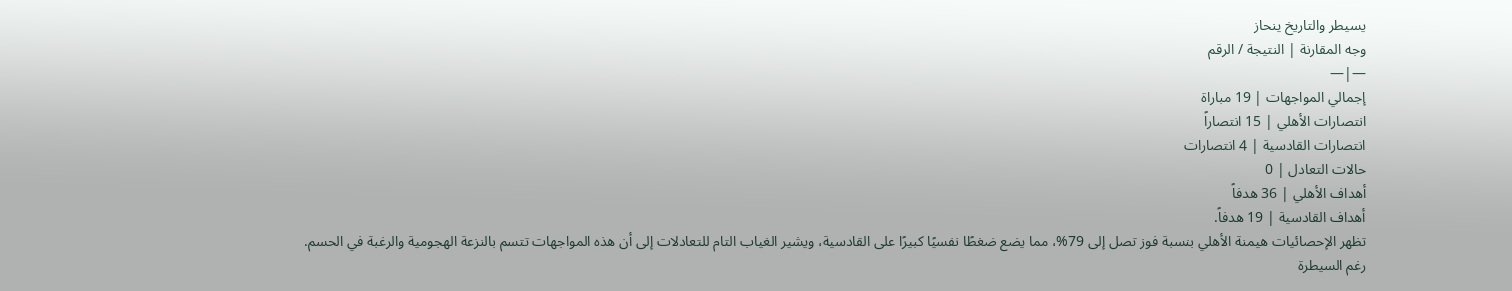يسيطر والتاريخ ينحاز
وجه المقارنة | النتيجة / الرقم
—|—
إجمالي المواجهات | 19 مباراة
انتصارات الأهلي | 15 انتصاراً
انتصارات القادسية | 4 انتصارات
حالات التعادل | 0
أهداف الأهلي | 36 هدفاً
أهداف القادسية | 19 هدفاً.
تظهر الإحصائيات هيمنة الأهلي بنسبة فوز تصل إلى 79%، مما يضع ضغطًا نفسيًا كبيرًا على القادسية، ويشير الغياب التام للتعادلات إلى أن هذه المواجهات تتسم بالنزعة الهجومية والرغبة في الحسم.
رغم السيطرة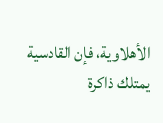الأهلاوية، فإن القادسية يمتلك ذاكرة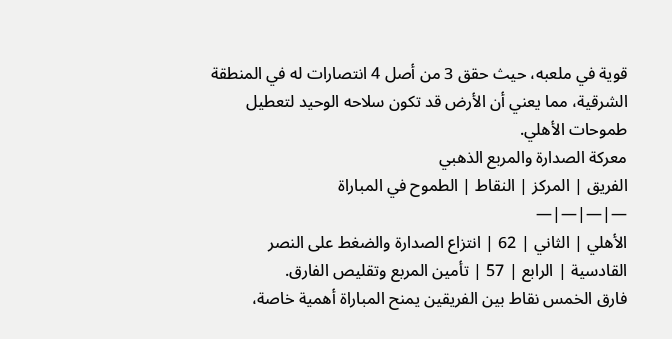قوية في ملعبه، حيث حقق 3 من أصل 4 انتصارات له في المنطقة الشرقية، مما يعني أن الأرض قد تكون سلاحه الوحيد لتعطيل طموحات الأهلي.
معركة الصدارة والمربع الذهبي
الفريق | المركز | النقاط | الطموح في المباراة
—|—|—|—
الأهلي | الثاني | 62 | انتزاع الصدارة والضغط على النصر
القادسية | الرابع | 57 | تأمين المربع وتقليص الفارق.
فارق الخمس نقاط بين الفريقين يمنح المباراة أهمية خاصة،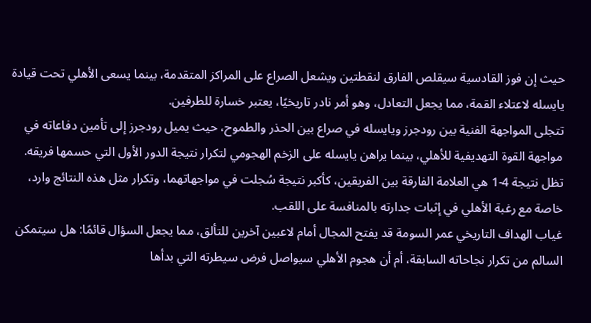حيث إن فوز القادسية سيقلص الفارق لنقطتين ويشعل الصراع على المراكز المتقدمة، بينما يسعى الأهلي تحت قيادة يايسله لاعتلاء القمة، مما يجعل التعادل، وهو أمر نادر تاريخيًا، يعتبر خسارة للطرفين.
تتجلى المواجهة الفنية بين رودجرز ويايسله في صراع بين الحذر والطموح، حيث يميل رودجرز إلى تأمين دفاعاته في مواجهة القوة التهديفية للأهلي، بينما يراهن يايسله على الزخم الهجومي لتكرار نتيجة الدور الأول التي حسمها فريقه.
تظل نتيجة 4-1 هي العلامة الفارقة بين الفريقين، كأكبر نتيجة سُجلت في مواجهاتهما، وتكرار مثل هذه النتائج وارد، خاصة مع رغبة الأهلي في إثبات جدارته بالمنافسة على اللقب.
غياب الهداف التاريخي عمر السومة قد يفتح المجال أمام لاعبين آخرين للتألق، مما يجعل السؤال قائمًا: هل سيتمكن السالم من تكرار نجاحاته السابقة، أم أن هجوم الأهلي سيواصل فرض سيطرته التي بدأها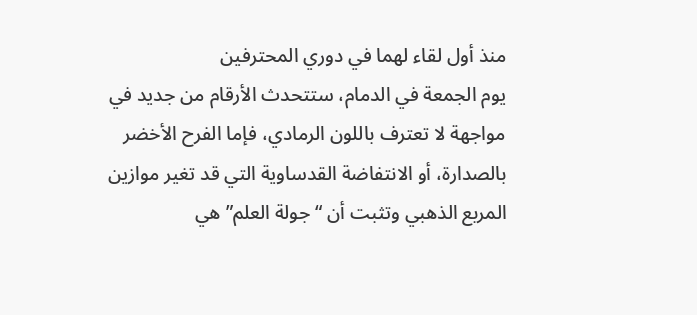منذ أول لقاء لهما في دوري المحترفين
يوم الجمعة في الدمام، ستتحدث الأرقام من جديد في مواجهة لا تعترف باللون الرمادي، فإما الفرح الأخضر بالصدارة، أو الانتفاضة القدساوية التي قد تغير موازين المربع الذهبي وتثبت أن “جولة العلم” هي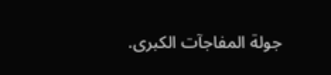جولة المفاجآت الكبرى.